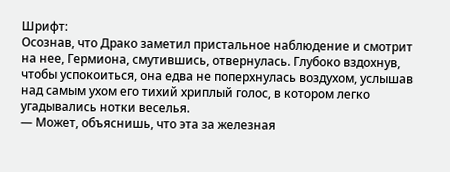Шрифт:
Осознав, что Драко заметил пристальное наблюдение и смотрит на нее, Гермиона, смутившись, отвернулась. Глубоко вздохнув, чтобы успокоиться, она едва не поперхнулась воздухом, услышав над самым ухом его тихий хриплый голос, в котором легко угадывались нотки веселья.
— Может, объяснишь, что эта за железная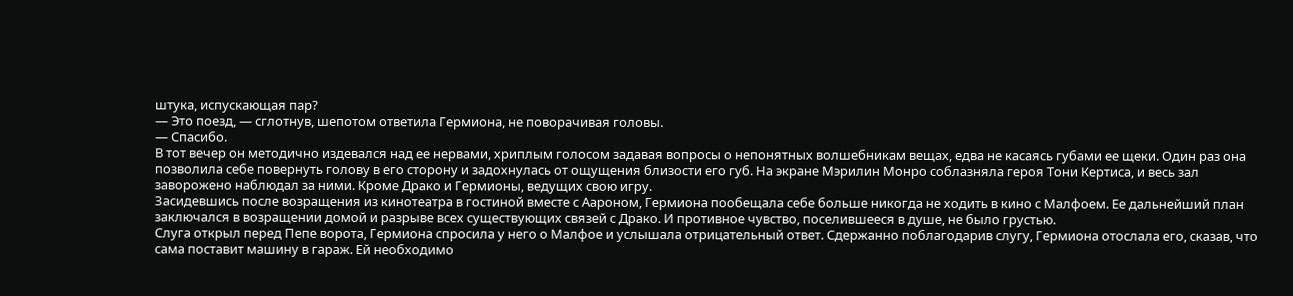штука, испускающая пар?
— Это поезд, — сглотнув, шепотом ответила Гермиона, не поворачивая головы.
— Спасибо.
В тот вечер он методично издевался над ее нервами, хриплым голосом задавая вопросы о непонятных волшебникам вещах, едва не касаясь губами ее щеки. Один раз она позволила себе повернуть голову в его сторону и задохнулась от ощущения близости его губ. На экране Мэрилин Монро соблазняла героя Тони Кертиса, и весь зал заворожено наблюдал за ними. Кроме Драко и Гермионы, ведущих свою игру.
Засидевшись после возращения из кинотеатра в гостиной вместе с Аароном, Гермиона пообещала себе больше никогда не ходить в кино с Малфоем. Ее дальнейший план заключался в возращении домой и разрыве всех существующих связей с Драко. И противное чувство, поселившееся в душе, не было грустью.
Слуга открыл перед Пепе ворота, Гермиона спросила у него о Малфое и услышала отрицательный ответ. Сдержанно поблагодарив слугу, Гермиона отослала его, сказав, что сама поставит машину в гараж. Ей необходимо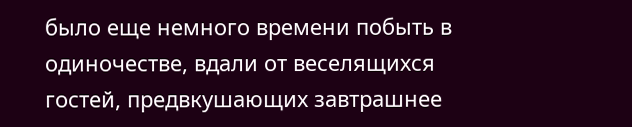было еще немного времени побыть в одиночестве, вдали от веселящихся гостей, предвкушающих завтрашнее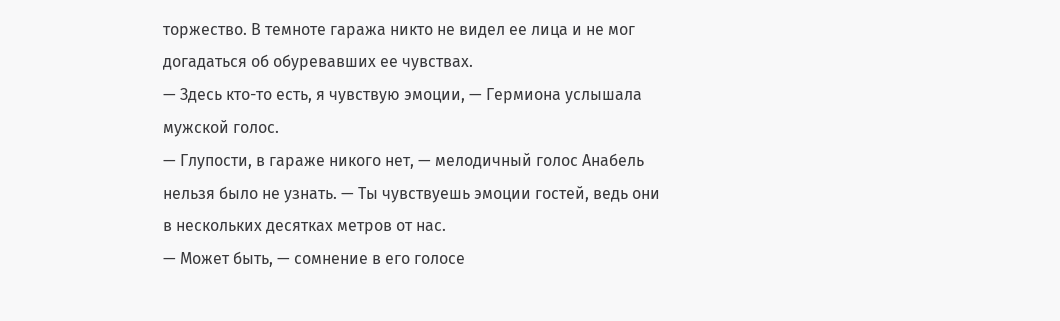торжество. В темноте гаража никто не видел ее лица и не мог догадаться об обуревавших ее чувствах.
— Здесь кто-то есть, я чувствую эмоции, — Гермиона услышала мужской голос.
— Глупости, в гараже никого нет, — мелодичный голос Анабель нельзя было не узнать. — Ты чувствуешь эмоции гостей, ведь они в нескольких десятках метров от нас.
— Может быть, — сомнение в его голосе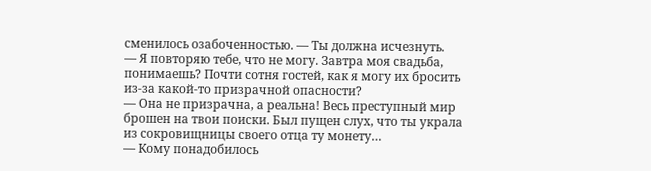сменилось озабоченностью. — Ты должна исчезнуть.
— Я повторяю тебе, что не могу. Завтра моя свадьба, понимаешь? Почти сотня гостей, как я могу их бросить из-за какой-то призрачной опасности?
— Она не призрачна, а реальна! Весь преступный мир брошен на твои поиски. Был пущен слух, что ты украла из сокровищницы своего отца ту монету…
— Кому понадобилось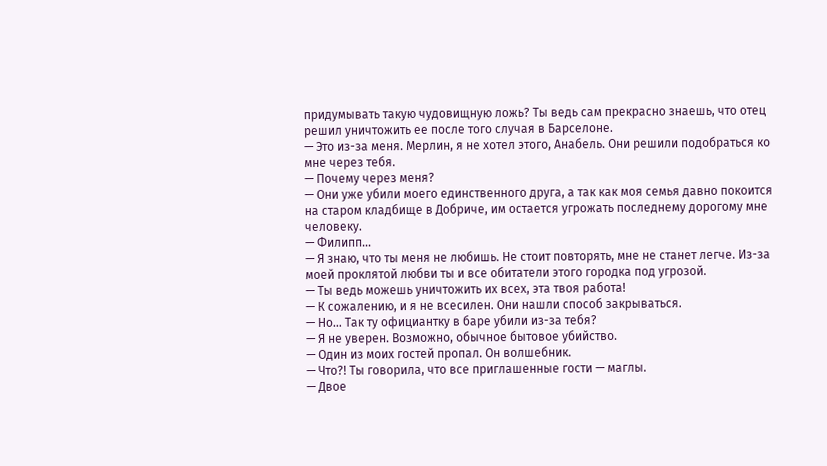придумывать такую чудовищную ложь? Ты ведь сам прекрасно знаешь, что отец решил уничтожить ее после того случая в Барселоне.
— Это из-за меня. Мерлин, я не хотел этого, Анабель. Они решили подобраться ко мне через тебя.
— Почему через меня?
— Они уже убили моего единственного друга, а так как моя семья давно покоится на старом кладбище в Добриче, им остается угрожать последнему дорогому мне человеку.
— Филипп…
— Я знаю, что ты меня не любишь. Не стоит повторять, мне не станет легче. Из-за моей проклятой любви ты и все обитатели этого городка под угрозой.
— Ты ведь можешь уничтожить их всех, эта твоя работа!
— К сожалению, и я не всесилен. Они нашли способ закрываться.
— Но… Так ту официантку в баре убили из-за тебя?
— Я не уверен. Возможно, обычное бытовое убийство.
— Один из моих гостей пропал. Он волшебник.
— Что?! Ты говорила, что все приглашенные гости — маглы.
— Двое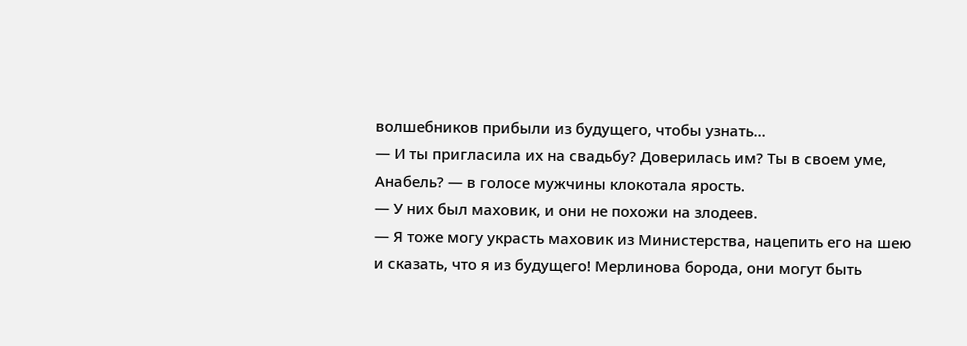волшебников прибыли из будущего, чтобы узнать…
— И ты пригласила их на свадьбу? Доверилась им? Ты в своем уме, Анабель? — в голосе мужчины клокотала ярость.
— У них был маховик, и они не похожи на злодеев.
— Я тоже могу украсть маховик из Министерства, нацепить его на шею и сказать, что я из будущего! Мерлинова борода, они могут быть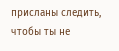присланы следить, чтобы ты не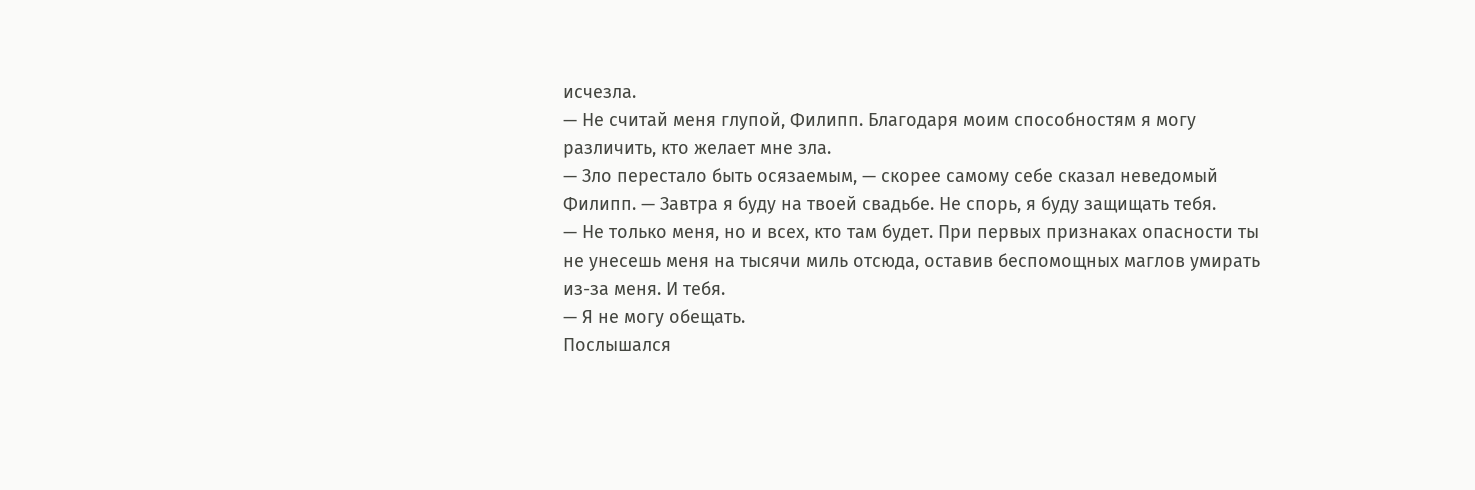исчезла.
— Не считай меня глупой, Филипп. Благодаря моим способностям я могу различить, кто желает мне зла.
— Зло перестало быть осязаемым, — скорее самому себе сказал неведомый Филипп. — Завтра я буду на твоей свадьбе. Не спорь, я буду защищать тебя.
— Не только меня, но и всех, кто там будет. При первых признаках опасности ты не унесешь меня на тысячи миль отсюда, оставив беспомощных маглов умирать из-за меня. И тебя.
— Я не могу обещать.
Послышался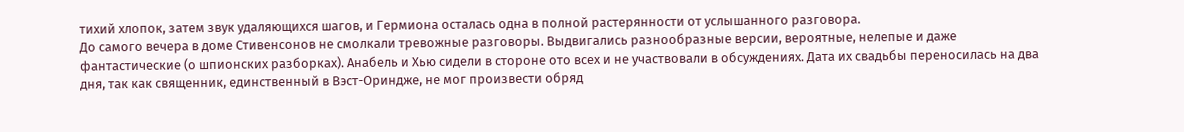тихий хлопок, затем звук удаляющихся шагов, и Гермиона осталась одна в полной растерянности от услышанного разговора.
До самого вечера в доме Стивенсонов не смолкали тревожные разговоры. Выдвигались разнообразные версии, вероятные, нелепые и даже фантастические (о шпионских разборках). Анабель и Хью сидели в стороне ото всех и не участвовали в обсуждениях. Дата их свадьбы переносилась на два дня, так как священник, единственный в Вэст-Ориндже, не мог произвести обряд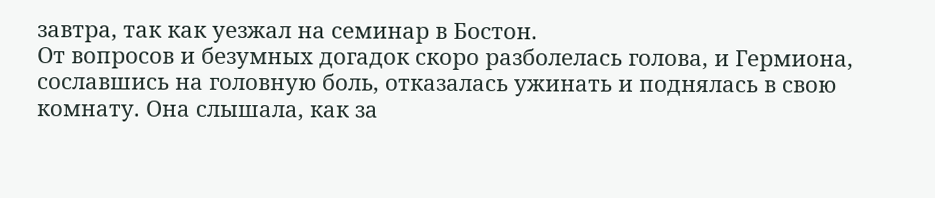завтра, так как уезжал на семинар в Бостон.
От вопросов и безумных догадок скоро разболелась голова, и Гермиона, сославшись на головную боль, отказалась ужинать и поднялась в свою комнату. Она слышала, как за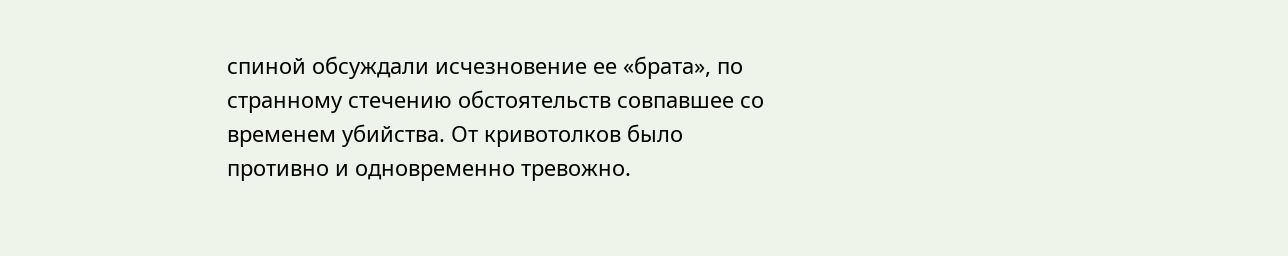спиной обсуждали исчезновение ее «брата», по странному стечению обстоятельств совпавшее со временем убийства. От кривотолков было противно и одновременно тревожно.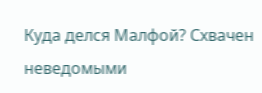Куда делся Малфой? Схвачен неведомыми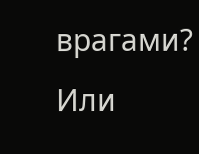врагами? Или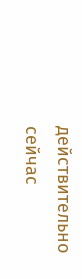действительно сейчас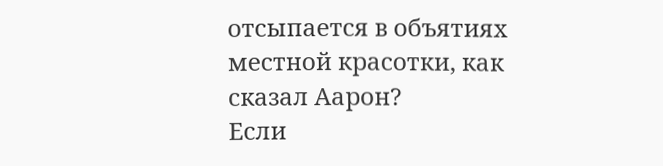отсыпается в объятиях местной красотки, как сказал Аарон?
Если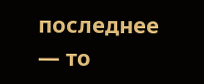последнее — то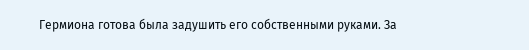Гермиона готова была задушить его собственными руками. За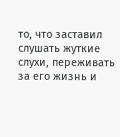то, что заставил слушать жуткие слухи, переживать за его жизнь и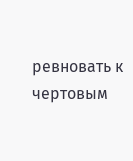ревновать к чертовым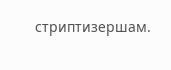стриптизершам.